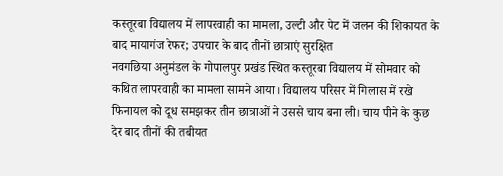कस्तूरबा विद्यालय में लापरवाही का मामला, उल्टी और पेट में जलन की शिकायत के बाद मायागंज रेफर; उपचार के बाद तीनों छात्राएं सुरक्षित
नवगछिया अनुमंडल के गोपालपुर प्रखंड स्थित कस्तूरबा विद्यालय में सोमवार को कथित लापरवाही का मामला सामने आया। विद्यालय परिसर में गिलास में रखे फिनायल को दूध समझकर तीन छात्राओं ने उससे चाय बना ली। चाय पीने के कुछ देर बाद तीनों की तबीयत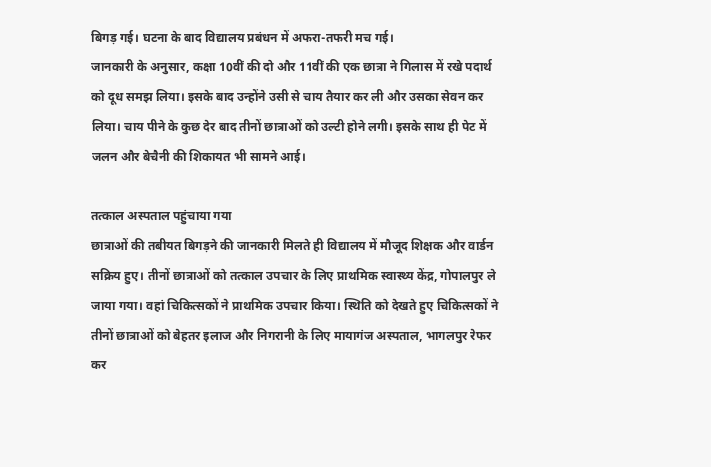बिगड़ गई। घटना के बाद विद्यालय प्रबंधन में अफरा-तफरी मच गई।
जानकारी के अनुसार, कक्षा 10वीं की दो और 11वीं की एक छात्रा ने गिलास में रखे पदार्थ को दूध समझ लिया। इसके बाद उन्होंने उसी से चाय तैयार कर ली और उसका सेवन कर लिया। चाय पीने के कुछ देर बाद तीनों छात्राओं को उल्टी होने लगी। इसके साथ ही पेट में जलन और बेचैनी की शिकायत भी सामने आई।

तत्काल अस्पताल पहुंचाया गया
छात्राओं की तबीयत बिगड़ने की जानकारी मिलते ही विद्यालय में मौजूद शिक्षक और वार्डन सक्रिय हुए। तीनों छात्राओं को तत्काल उपचार के लिए प्राथमिक स्वास्थ्य केंद्र, गोपालपुर ले जाया गया। वहां चिकित्सकों ने प्राथमिक उपचार किया। स्थिति को देखते हुए चिकित्सकों ने तीनों छात्राओं को बेहतर इलाज और निगरानी के लिए मायागंज अस्पताल, भागलपुर रेफर कर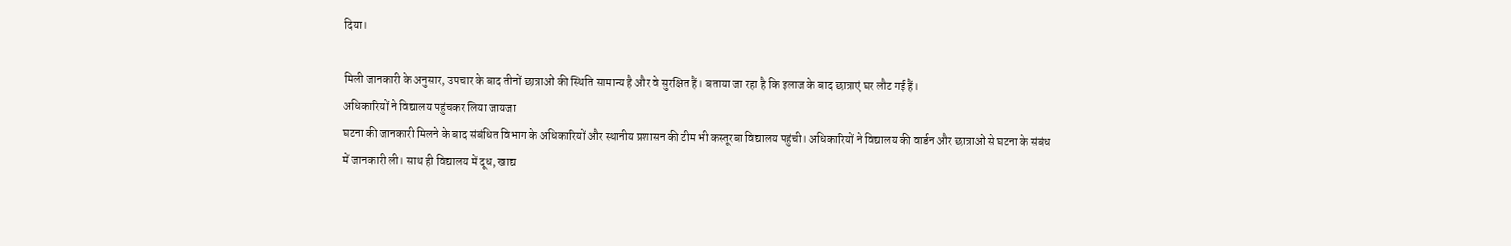दिया।

मिली जानकारी के अनुसार, उपचार के बाद तीनों छात्राओं की स्थिति सामान्य है और वे सुरक्षित हैं। बताया जा रहा है कि इलाज के बाद छात्राएं घर लौट गई हैं।
अधिकारियों ने विद्यालय पहुंचकर लिया जायजा
घटना की जानकारी मिलने के बाद संबंधित विभाग के अधिकारियों और स्थानीय प्रशासन की टीम भी कस्तूरबा विद्यालय पहुंची। अधिकारियों ने विद्यालय की वार्डन और छात्राओं से घटना के संबंध में जानकारी ली। साथ ही विद्यालय में दूध, खाद्य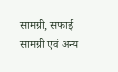सामग्री, सफाई सामग्री एवं अन्य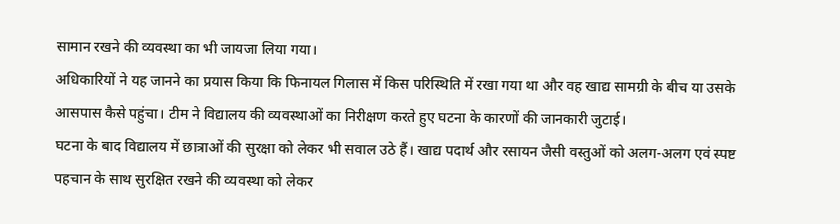सामान रखने की व्यवस्था का भी जायजा लिया गया।
अधिकारियों ने यह जानने का प्रयास किया कि फिनायल गिलास में किस परिस्थिति में रखा गया था और वह खाद्य सामग्री के बीच या उसके आसपास कैसे पहुंचा। टीम ने विद्यालय की व्यवस्थाओं का निरीक्षण करते हुए घटना के कारणों की जानकारी जुटाई।
घटना के बाद विद्यालय में छात्राओं की सुरक्षा को लेकर भी सवाल उठे हैं। खाद्य पदार्थ और रसायन जैसी वस्तुओं को अलग-अलग एवं स्पष्ट पहचान के साथ सुरक्षित रखने की व्यवस्था को लेकर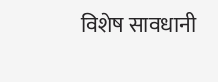विशेष सावधानी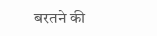बरतने की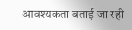आवश्यकता बताई जा रही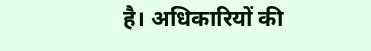है। अधिकारियों की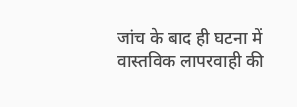जांच के बाद ही घटना में वास्तविक लापरवाही की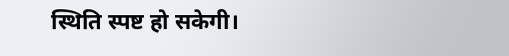स्थिति स्पष्ट हो सकेगी।